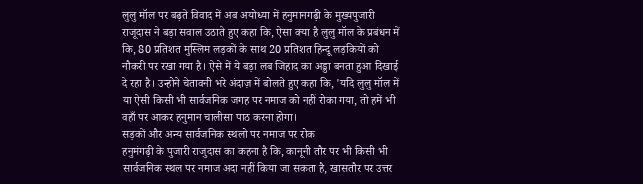लुलु मॉल पर बढ़ते विवाद में अब अयोध्या में हनुमानगढ़ी के मुख्यपुजारी राजूदास ने बड़ा सवाल उठाते हुए कहा कि, ऐसा क्या है लुलु मॉल के प्रबंधन में कि, 80 प्रतिशत मुस्लिम लड़कों के साथ 20 प्रतिशत हिन्दू लड़कियों को नौकरी पर रखा गया है। ऐसे में ये बड़ा लब जिहाद का अड्डा बनता हुआ दिखाई दे रहा है। उन्होने चेतावनी भरे अंदाज़ में बोलते हुए कहा कि, 'यदि लुलु मॉल में या ऐसी किसी भी सार्वजनिक जगह पर नमाज को नहीं रोका गया, तो हमें भी वहाँ पर आकर हनुमान चालीसा पाठ करना होगा।
सड़कों और अन्य सार्वजनिक स्थलो पर नमाज पर रोक
हनुमंगढ़ी के पुजारी राजुदास का कहना है कि, कानूनी तौर पर भी किसी भी सार्वजनिक स्थल पर नमाज अदा नहीं किया जा सकता है, खासतौर पर उत्तर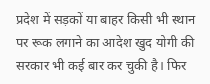प्रदेश में सड़कों या बाहर किसी भी स्थान पर रूक लगाने का आदेश खुद योगी की सरकार भी कई बार कर चुकी है। फिर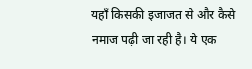यहाँ किसकी इजाजत से और कैसे नमाज पढ़ी जा रही है। ये एक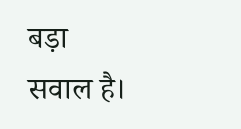बड़ा सवाल है।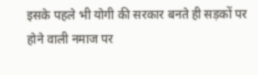इसके पहले भी योगी की सरकार बनते ही सड़कों पर होने वाली नमाज पर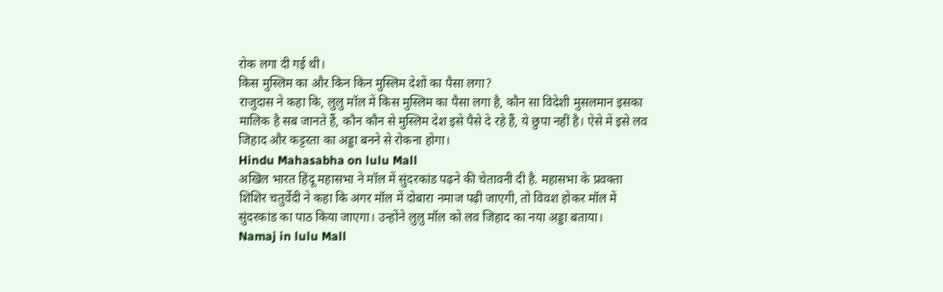रोक लगा दी गई थी।
किस मुस्लिम का और किन किन मुस्लिम देशों का पैसा लगा?
राजुदास ने कहा कि, लुलु मॉल में किस मुस्लिम का पैसा लगा है, कौन सा विदेशी मुसलमान इसका मालिक है सब जानते हैं, कौन कौन से मुस्लिम देश इसे पैसे दे रहे हैं, ये छुपा नहीं है। ऐसे में इसे लव जिहाद और कट्टरता का अड्डा बनने से रोकना होगा।
Hindu Mahasabha on lulu Mall
अखिल भारत हिंदू महासभा ने मॉल में सुंदरकांड पढ़ने की चेतावनी दी है. महासभा के प्रवक्ता शिशिर चतुर्वेदी ने कहा कि अगर मॉल में दोबारा नमाज पढ़ी जाएगी, तो विवश होकर मॉल में सुंदरकांड का पाठ किया जाएगा। उन्होंने लुलु मॉल को लव जिहाद का नया अड्डा बताया।
Namaj in lulu Mall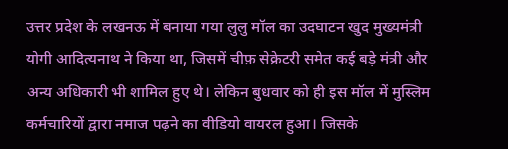उत्तर प्रदेश के लखनऊ में बनाया गया लुलु मॉल का उदघाटन खुद मुख्यमंत्री योगी आदित्यनाथ ने किया था, जिसमें चीफ़ सेक्रेटरी समेत कई बड़े मंत्री और अन्य अधिकारी भी शामिल हुए थे। लेकिन बुधवार को ही इस मॉल में मुस्लिम कर्मचारियों द्वारा नमाज पढ़ने का वीडियो वायरल हुआ। जिसके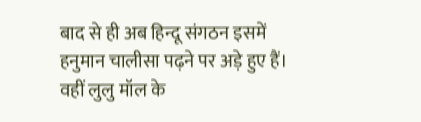बाद से ही अब हिन्दू संगठन इसमें हनुमान चालीसा पढ़ने पर अड़े हुए हैं। वहीं लुलु मॉल के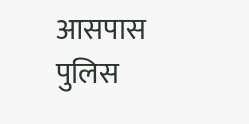आसपास पुलिस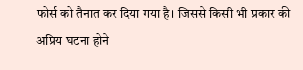फोर्स को तैनात कर दिया गया है। जिससे किसी भी प्रकार की अप्रिय घटना होने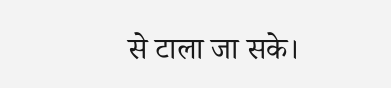से टाला जा सके।